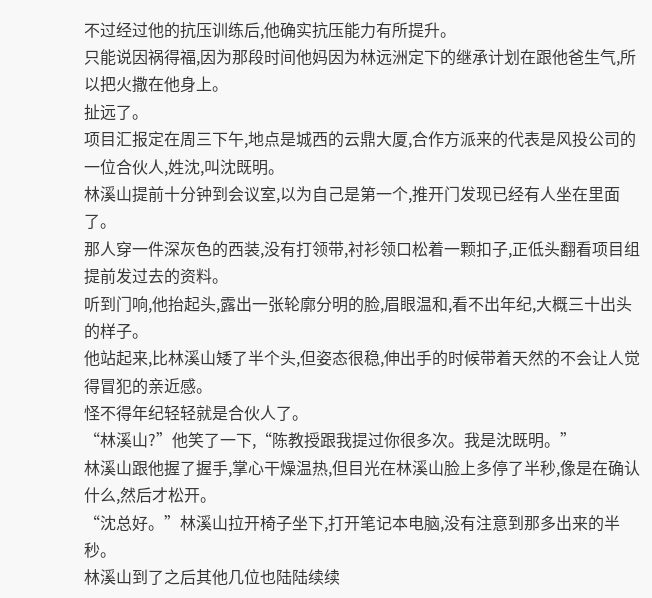不过经过他的抗压训练后,他确实抗压能力有所提升。
只能说因祸得福,因为那段时间他妈因为林远洲定下的继承计划在跟他爸生气,所以把火撒在他身上。
扯远了。
项目汇报定在周三下午,地点是城西的云鼎大厦,合作方派来的代表是风投公司的一位合伙人,姓沈,叫沈既明。
林溪山提前十分钟到会议室,以为自己是第一个,推开门发现已经有人坐在里面了。
那人穿一件深灰色的西装,没有打领带,衬衫领口松着一颗扣子,正低头翻看项目组提前发过去的资料。
听到门响,他抬起头,露出一张轮廓分明的脸,眉眼温和,看不出年纪,大概三十出头的样子。
他站起来,比林溪山矮了半个头,但姿态很稳,伸出手的时候带着天然的不会让人觉得冒犯的亲近感。
怪不得年纪轻轻就是合伙人了。
“林溪山?”他笑了一下,“陈教授跟我提过你很多次。我是沈既明。”
林溪山跟他握了握手,掌心干燥温热,但目光在林溪山脸上多停了半秒,像是在确认什么,然后才松开。
“沈总好。”林溪山拉开椅子坐下,打开笔记本电脑,没有注意到那多出来的半秒。
林溪山到了之后其他几位也陆陆续续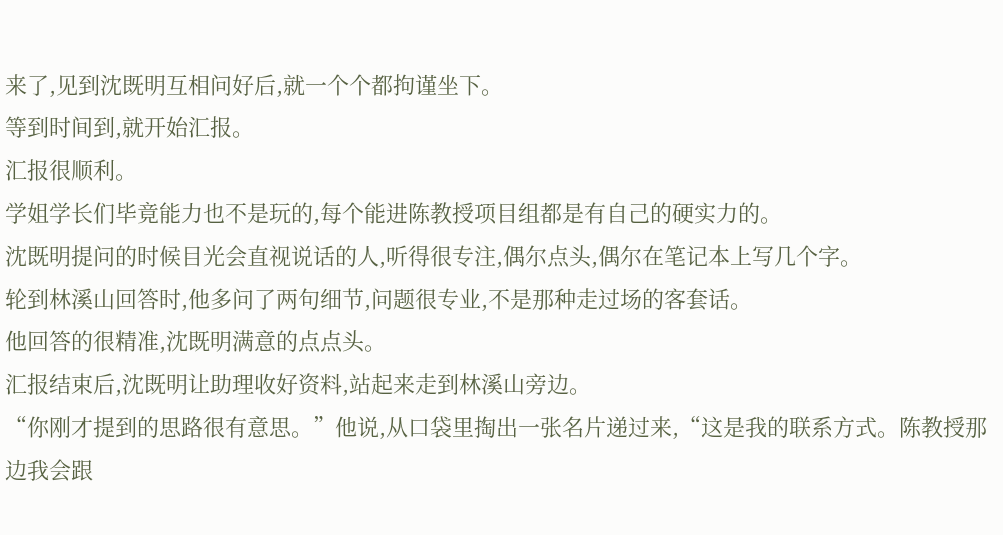来了,见到沈既明互相问好后,就一个个都拘谨坐下。
等到时间到,就开始汇报。
汇报很顺利。
学姐学长们毕竟能力也不是玩的,每个能进陈教授项目组都是有自己的硬实力的。
沈既明提问的时候目光会直视说话的人,听得很专注,偶尔点头,偶尔在笔记本上写几个字。
轮到林溪山回答时,他多问了两句细节,问题很专业,不是那种走过场的客套话。
他回答的很精准,沈既明满意的点点头。
汇报结束后,沈既明让助理收好资料,站起来走到林溪山旁边。
“你刚才提到的思路很有意思。”他说,从口袋里掏出一张名片递过来,“这是我的联系方式。陈教授那边我会跟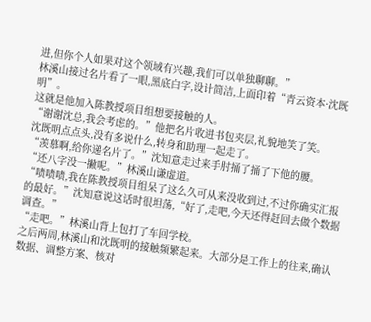进,但你个人如果对这个领域有兴趣,我们可以单独聊聊。”
林溪山接过名片看了一眼,黑底白字,设计简洁,上面印着“青云资本·沈既明”。
这就是他加入陈教授项目组想要接触的人。
“谢谢沈总,我会考虑的。”他把名片收进书包夹层,礼貌地笑了笑。
沈既明点点头,没有多说什么,转身和助理一起走了。
“羡慕啊,给你递名片了。”沈知意走过来手肘捅了捅了下他的腰。
“还八字没一撇呢。”林溪山谦虚道。
“啧啧啧,我在陈教授项目组呆了这么久可从来没收到过,不过你确实汇报的最好。”沈知意说这话时很坦荡,“好了,走吧,今天还得赶回去做个数据调查。”
“走吧。”林溪山背上包打了车回学校。
之后两周,林溪山和沈既明的接触频繁起来。大部分是工作上的往来,确认数据、调整方案、核对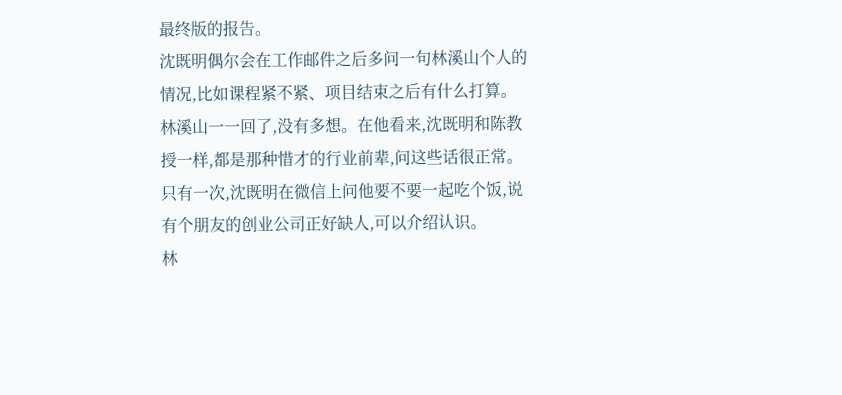最终版的报告。
沈既明偶尔会在工作邮件之后多问一句林溪山个人的情况,比如课程紧不紧、项目结束之后有什么打算。
林溪山一一回了,没有多想。在他看来,沈既明和陈教授一样,都是那种惜才的行业前辈,问这些话很正常。
只有一次,沈既明在微信上问他要不要一起吃个饭,说有个朋友的创业公司正好缺人,可以介绍认识。
林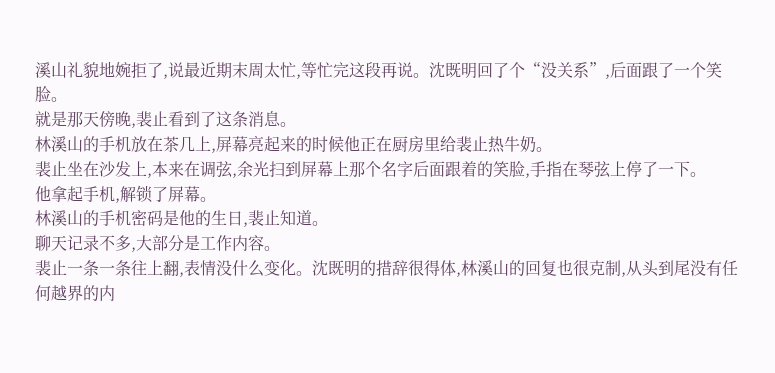溪山礼貌地婉拒了,说最近期末周太忙,等忙完这段再说。沈既明回了个“没关系”,后面跟了一个笑脸。
就是那天傍晚,裴止看到了这条消息。
林溪山的手机放在茶几上,屏幕亮起来的时候他正在厨房里给裴止热牛奶。
裴止坐在沙发上,本来在调弦,余光扫到屏幕上那个名字后面跟着的笑脸,手指在琴弦上停了一下。
他拿起手机,解锁了屏幕。
林溪山的手机密码是他的生日,裴止知道。
聊天记录不多,大部分是工作内容。
裴止一条一条往上翻,表情没什么变化。沈既明的措辞很得体,林溪山的回复也很克制,从头到尾没有任何越界的内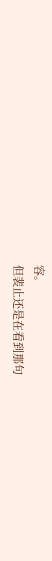容。
但裴止还是在看到那句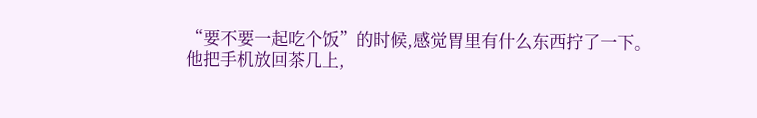“要不要一起吃个饭”的时候,感觉胃里有什么东西拧了一下。
他把手机放回茶几上,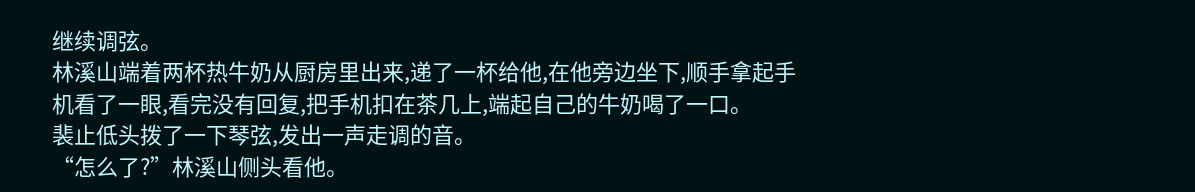继续调弦。
林溪山端着两杯热牛奶从厨房里出来,递了一杯给他,在他旁边坐下,顺手拿起手机看了一眼,看完没有回复,把手机扣在茶几上,端起自己的牛奶喝了一口。
裴止低头拨了一下琴弦,发出一声走调的音。
“怎么了?”林溪山侧头看他。